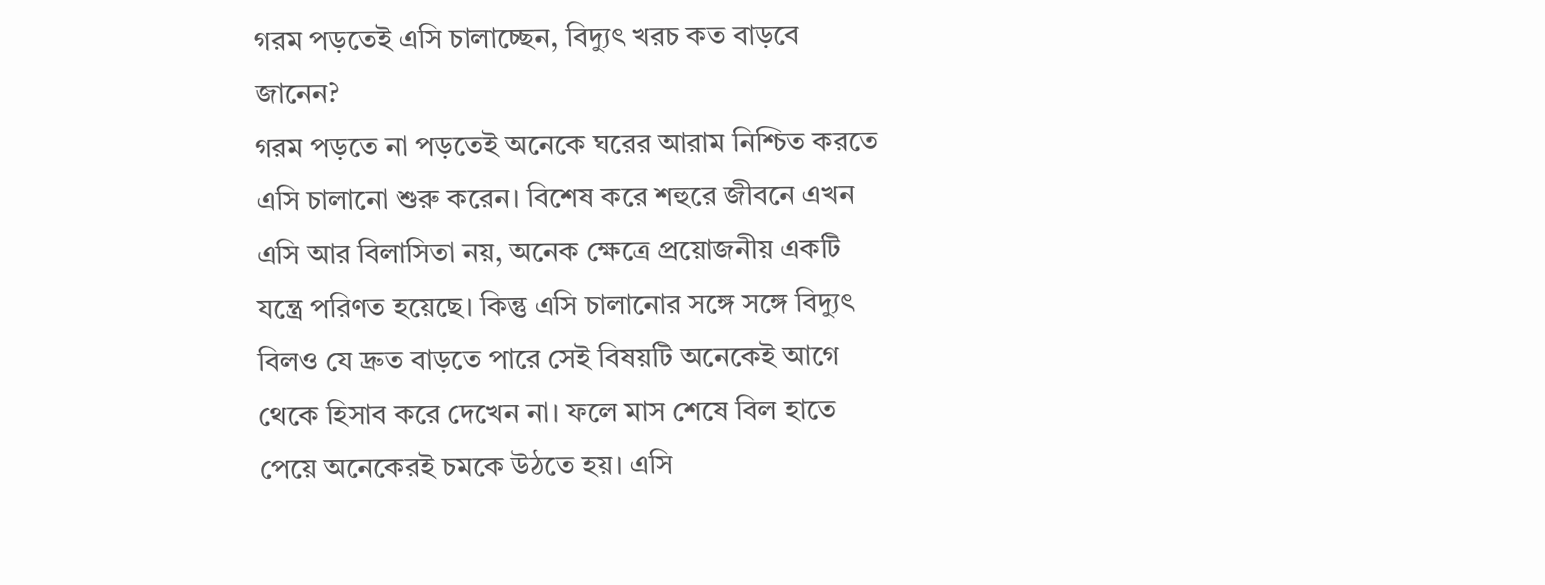গরম পড়তেই এসি চালাচ্ছেন, বিদ্যুৎ খরচ কত বাড়বে জানেন?
গরম পড়তে না পড়তেই অনেকে ঘরের আরাম নিশ্চিত করতে এসি চালানো শুরু করেন। বিশেষ করে শহুরে জীবনে এখন এসি আর বিলাসিতা নয়, অনেক ক্ষেত্রে প্রয়োজনীয় একটি যন্ত্রে পরিণত হয়েছে। কিন্তু এসি চালানোর সঙ্গে সঙ্গে বিদ্যুৎ বিলও যে দ্রুত বাড়তে পারে সেই বিষয়টি অনেকেই আগে থেকে হিসাব করে দেখেন না। ফলে মাস শেষে বিল হাতে পেয়ে অনেকেরই চমকে উঠতে হয়। এসি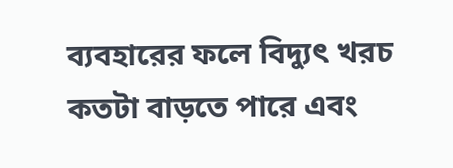ব্যবহারের ফলে বিদ্যুৎ খরচ কতটা বাড়তে পারে এবং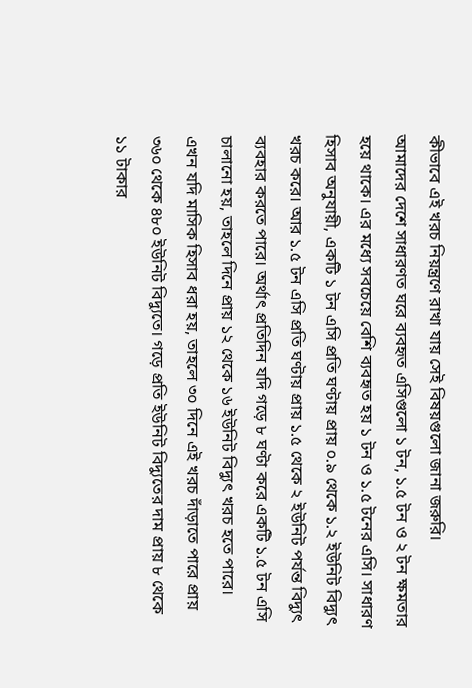কীভাবে এই খরচ নিয়ন্ত্রণে রাখা যায় সেই বিষয়গুলো জানা জরুরি।
আমাদের দেশে সাধারণত ঘরে ব্যবহৃত এসিগুলো ১ টন, ১.৫ টন ও ২ টন ক্ষমতার হয়ে থাকে। এর মধ্যে সবচেয়ে বেশি ব্যবহৃত হয় ১ টন ও ১.৫ টনের এসি। সাধারণ হিসাব অনুযায়ী, একটি ১ টন এসি প্রতি ঘণ্টায় প্রায় ০.৯ থেকে ১.২ ইউনিট বিদ্যুৎ খরচ করে। আর ১.৫ টন এসি প্রতি ঘণ্টায় প্রায় ১.৫ থেকে ২ ইউনিট পর্যন্ত বিদ্যুৎ ব্যবহার করতে পারে। অর্থাৎ প্রতিদিন যদি গড়ে ৮ ঘণ্টা করে একটি ১.৫ টন এসি চালানো হয়, তাহলে দিনে প্রায় ১২ থেকে ১৬ ইউনিট বিদ্যুৎ খরচ হতে পারে।
এখন যদি মাসিক হিসাব ধরা হয়, তাহলে ৩০ দিনে এই খরচ দাঁড়াতে পারে প্রায় ৩৬০ থেকে ৪৮০ ইউনিট বিদ্যুতে। গড়ে প্রতি ইউনিট বিদ্যুতের দাম প্রায় ৮ থেকে ১১ টাকার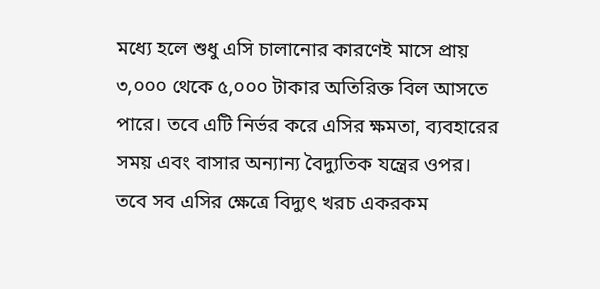মধ্যে হলে শুধু এসি চালানোর কারণেই মাসে প্রায় ৩,০০০ থেকে ৫,০০০ টাকার অতিরিক্ত বিল আসতে পারে। তবে এটি নির্ভর করে এসির ক্ষমতা, ব্যবহারের সময় এবং বাসার অন্যান্য বৈদ্যুতিক যন্ত্রের ওপর।
তবে সব এসির ক্ষেত্রে বিদ্যুৎ খরচ একরকম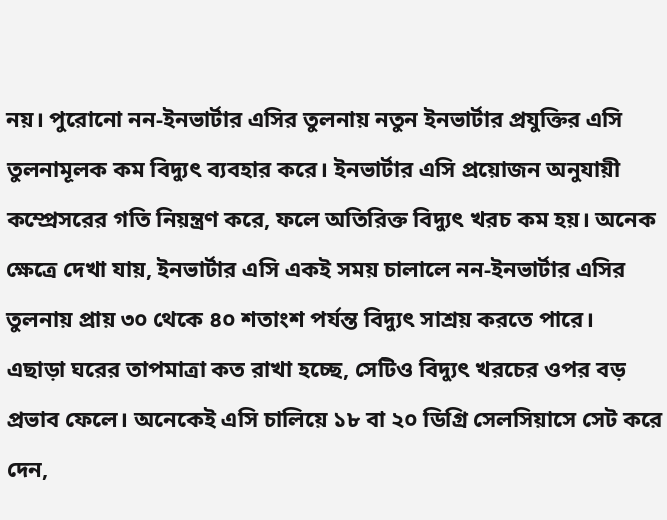নয়। পুরোনো নন-ইনভার্টার এসির তুলনায় নতুন ইনভার্টার প্রযুক্তির এসি তুলনামূলক কম বিদ্যুৎ ব্যবহার করে। ইনভার্টার এসি প্রয়োজন অনুযায়ী কম্প্রেসরের গতি নিয়ন্ত্রণ করে, ফলে অতিরিক্ত বিদ্যুৎ খরচ কম হয়। অনেক ক্ষেত্রে দেখা যায়, ইনভার্টার এসি একই সময় চালালে নন-ইনভার্টার এসির তুলনায় প্রায় ৩০ থেকে ৪০ শতাংশ পর্যন্ত বিদ্যুৎ সাশ্রয় করতে পারে।
এছাড়া ঘরের তাপমাত্রা কত রাখা হচ্ছে, সেটিও বিদ্যুৎ খরচের ওপর বড় প্রভাব ফেলে। অনেকেই এসি চালিয়ে ১৮ বা ২০ ডিগ্রি সেলসিয়াসে সেট করে দেন,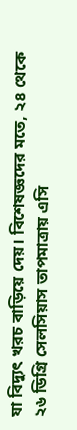যা বিদ্যুৎ খরচ বাড়িয়ে দেয়। বিশেষজ্ঞদের মতে, ২৪ থেকে ২৬ ডিগ্রি সেলসিয়াস তাপমাত্রায় এসি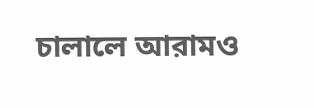চালালে আরামও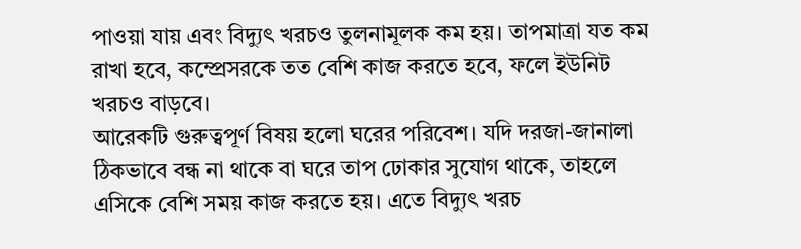পাওয়া যায় এবং বিদ্যুৎ খরচও তুলনামূলক কম হয়। তাপমাত্রা যত কম রাখা হবে, কম্প্রেসরকে তত বেশি কাজ করতে হবে, ফলে ইউনিট খরচও বাড়বে।
আরেকটি গুরুত্বপূর্ণ বিষয় হলো ঘরের পরিবেশ। যদি দরজা-জানালা ঠিকভাবে বন্ধ না থাকে বা ঘরে তাপ ঢোকার সুযোগ থাকে, তাহলে এসিকে বেশি সময় কাজ করতে হয়। এতে বিদ্যুৎ খরচ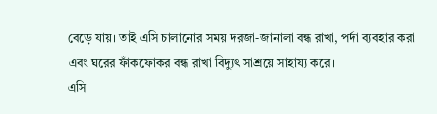বেড়ে যায়। তাই এসি চালানোর সময় দরজা-জানালা বন্ধ রাখা, পর্দা ব্যবহার করা এবং ঘরের ফাঁকফোকর বন্ধ রাখা বিদ্যুৎ সাশ্রয়ে সাহায্য করে।
এসি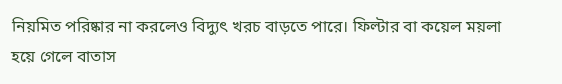নিয়মিত পরিষ্কার না করলেও বিদ্যুৎ খরচ বাড়তে পারে। ফিল্টার বা কয়েল ময়লা হয়ে গেলে বাতাস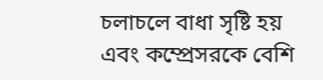চলাচলে বাধা সৃষ্টি হয় এবং কম্প্রেসরকে বেশি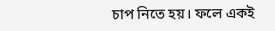চাপ নিতে হয়। ফলে একই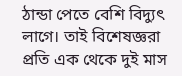ঠান্ডা পেতে বেশি বিদ্যুৎ লাগে। তাই বিশেষজ্ঞরা প্রতি এক থেকে দুই মাস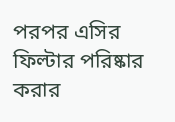পরপর এসির ফিল্টার পরিষ্কার করার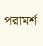পরামর্শ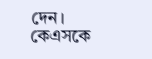দেন।
কেএসকে